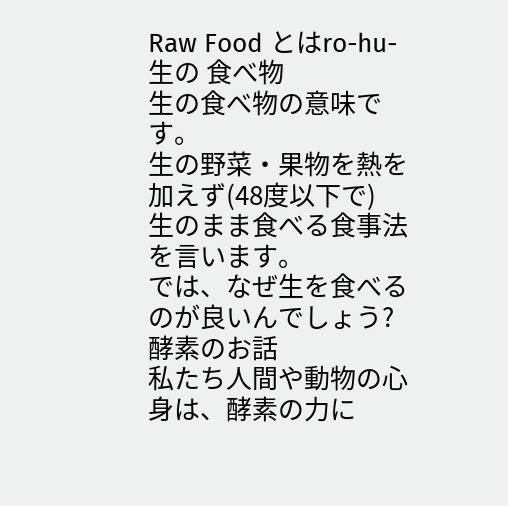Raw Food とはro-hu-
生の 食べ物
生の食べ物の意味です。
生の野菜・果物を熱を加えず(48度以下で)
生のまま食べる食事法を言います。
では、なぜ生を食べるのが良いんでしょう?
酵素のお話
私たち人間や動物の心身は、酵素の力に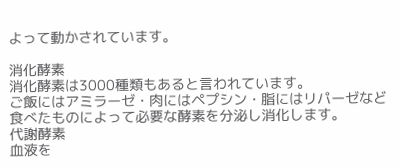よって動かされています。

消化酵素
消化酵素は3000種類もあると言われています。
ご飯にはアミラーゼ・肉にはペプシン・脂にはリパーゼなど
食べたものによって必要な酵素を分泌し消化します。
代謝酵素
血液を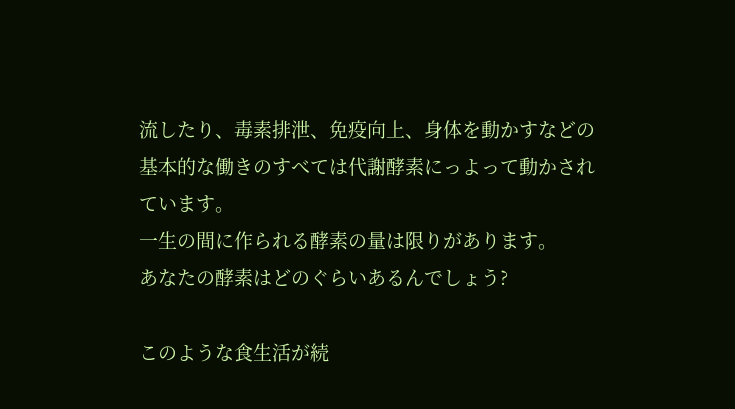流したり、毒素排泄、免疫向上、身体を動かすなどの基本的な働きのすべては代謝酵素にっよって動かされています。
一生の間に作られる酵素の量は限りがあります。
あなたの酵素はどのぐらいあるんでしょう?

このような食生活が続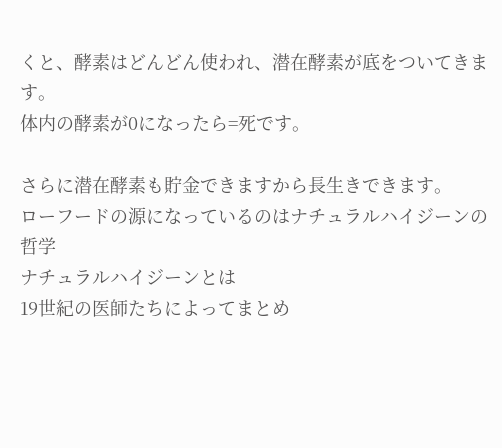くと、酵素はどんどん使われ、潜在酵素が底をついてきます。
体内の酵素が0になったら=死です。

さらに潜在酵素も貯金できますから長生きできます。
ローフードの源になっているのはナチュラルハイジーンの哲学
ナチュラルハイジーンとは
19世紀の医師たちによってまとめ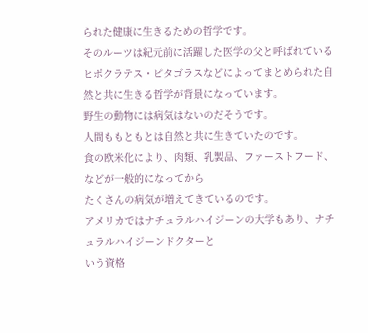られた健康に生きるための哲学です。
そのルーツは紀元前に活躍した医学の父と呼ばれているヒポクラテス・ピタゴラスなどによってまとめられた自然と共に生きる哲学が背景になっています。
野生の動物には病気はないのだそうです。
人間ももともとは自然と共に生きていたのです。
食の欧米化により、肉類、乳製品、ファーストフード、などが一般的になってから
たくさんの病気が増えてきているのです。
アメリカではナチュラルハイジーンの大学もあり、ナチュラルハイジーンドクターと
いう資格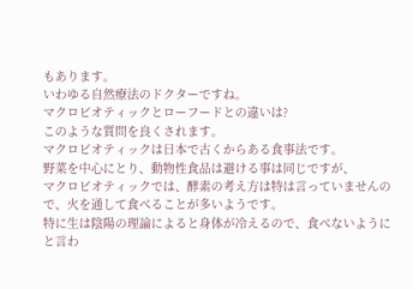もあります。
いわゆる自然療法のドクターですね。
マクロビオティックとローフードとの違いは?
このような質問を良くされます。
マクロビオティックは日本で古くからある食事法です。
野菜を中心にとり、動物性食品は避ける事は同じですが、
マクロビオティックでは、酵素の考え方は特は言っていませんので、火を通して食べることが多いようです。
特に生は陰陽の理論によると身体が冷えるので、食べないようにと言わ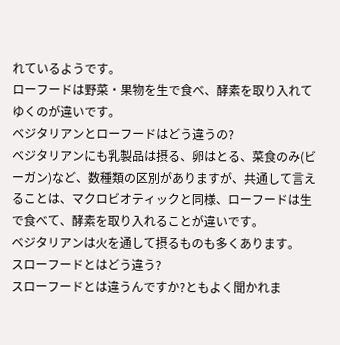れているようです。
ローフードは野菜・果物を生で食べ、酵素を取り入れてゆくのが違いです。
ベジタリアンとローフードはどう違うの?
ベジタリアンにも乳製品は摂る、卵はとる、菜食のみ(ビーガン)など、数種類の区別がありますが、共通して言えることは、マクロビオティックと同様、ローフードは生で食べて、酵素を取り入れることが違いです。
ベジタリアンは火を通して摂るものも多くあります。
スローフードとはどう違う?
スローフードとは違うんですか?ともよく聞かれま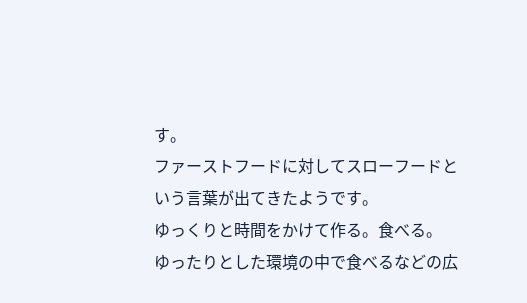す。
ファーストフードに対してスローフードという言葉が出てきたようです。
ゆっくりと時間をかけて作る。食べる。
ゆったりとした環境の中で食べるなどの広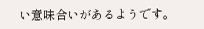い意味合いがあるようです。